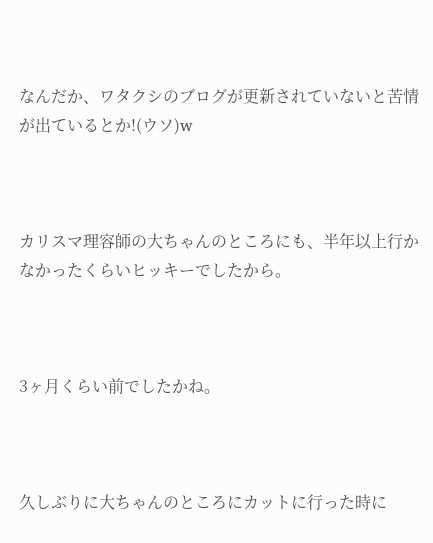なんだか、ワタクシのブログが更新されていないと苦情が出ているとか!(ウソ)w



カリスマ理容師の大ちゃんのところにも、半年以上行かなかったくらいヒッキーでしたから。



3ヶ月くらい前でしたかね。



久しぶりに大ちゃんのところにカットに行った時に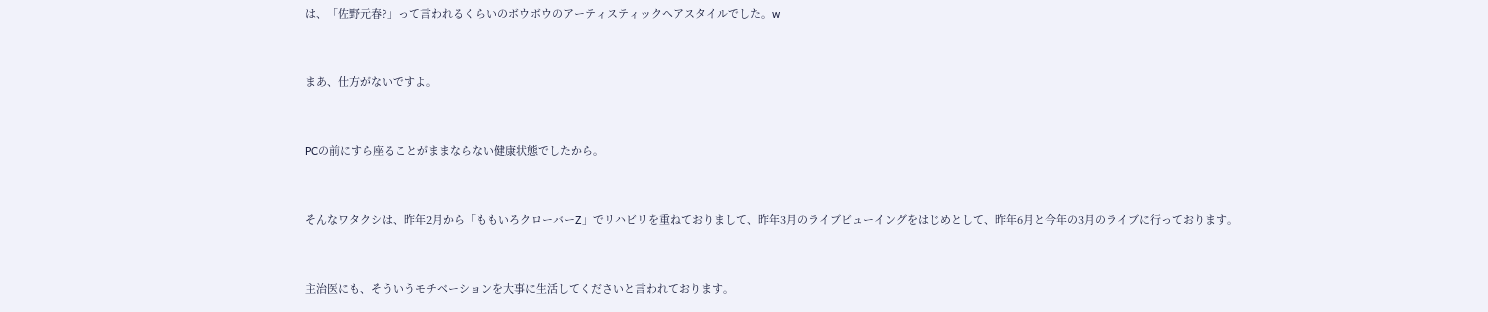は、「佐野元春?」って言われるくらいのボウボウのアーティスティックヘアスタイルでした。w



まあ、仕方がないですよ。



PCの前にすら座ることがままならない健康状態でしたから。



そんなワタクシは、昨年2月から「ももいろクローバーZ」でリハビリを重ねておりまして、昨年3月のライブビューイングをはじめとして、昨年6月と今年の3月のライブに行っております。



主治医にも、そういうモチベーションを大事に生活してくださいと言われております。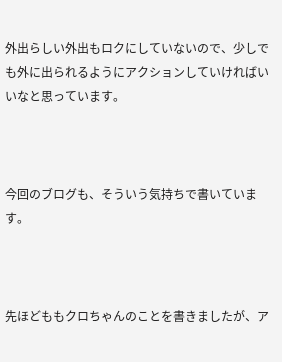外出らしい外出もロクにしていないので、少しでも外に出られるようにアクションしていければいいなと思っています。



今回のブログも、そういう気持ちで書いています。



先ほどももクロちゃんのことを書きましたが、ア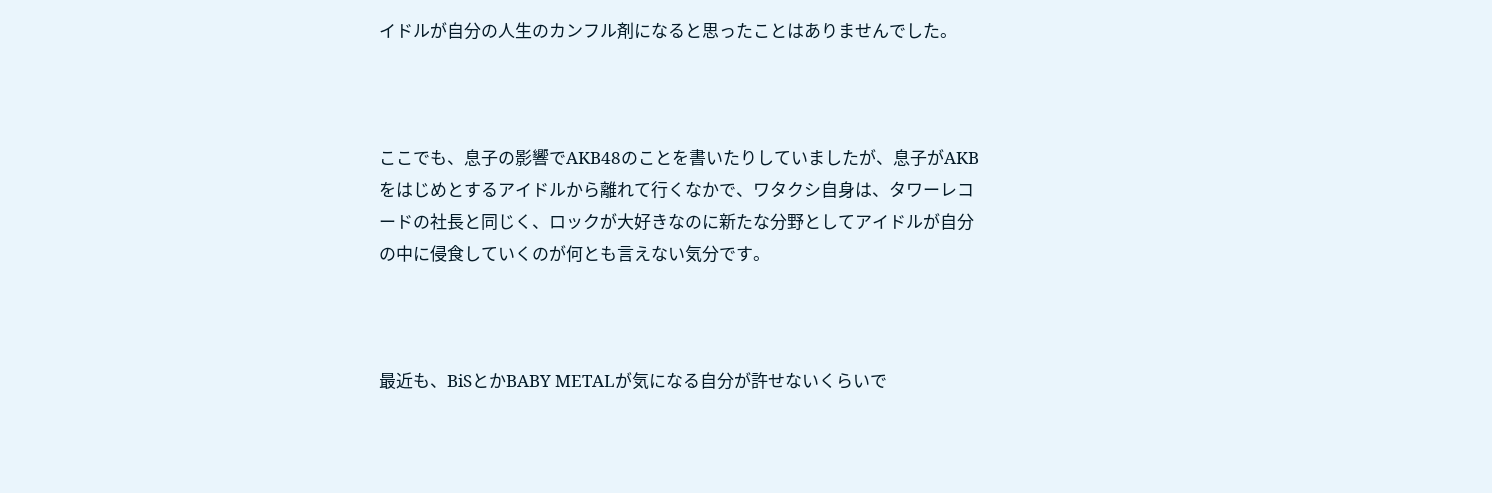イドルが自分の人生のカンフル剤になると思ったことはありませんでした。



ここでも、息子の影響でAKB48のことを書いたりしていましたが、息子がAKBをはじめとするアイドルから離れて行くなかで、ワタクシ自身は、タワーレコードの社長と同じく、ロックが大好きなのに新たな分野としてアイドルが自分の中に侵食していくのが何とも言えない気分です。



最近も、BiSとかBABY METALが気になる自分が許せないくらいで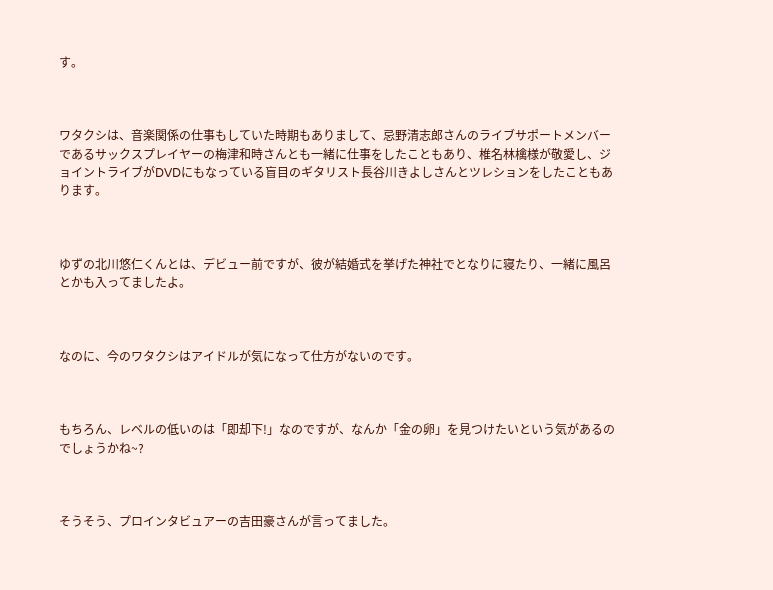す。



ワタクシは、音楽関係の仕事もしていた時期もありまして、忌野清志郎さんのライブサポートメンバーであるサックスプレイヤーの梅津和時さんとも一緒に仕事をしたこともあり、椎名林檎様が敬愛し、ジョイントライブがDVDにもなっている盲目のギタリスト長谷川きよしさんとツレションをしたこともあります。



ゆずの北川悠仁くんとは、デビュー前ですが、彼が結婚式を挙げた神社でとなりに寝たり、一緒に風呂とかも入ってましたよ。



なのに、今のワタクシはアイドルが気になって仕方がないのです。



もちろん、レベルの低いのは「即却下!」なのですが、なんか「金の卵」を見つけたいという気があるのでしょうかね~?



そうそう、プロインタビュアーの吉田豪さんが言ってました。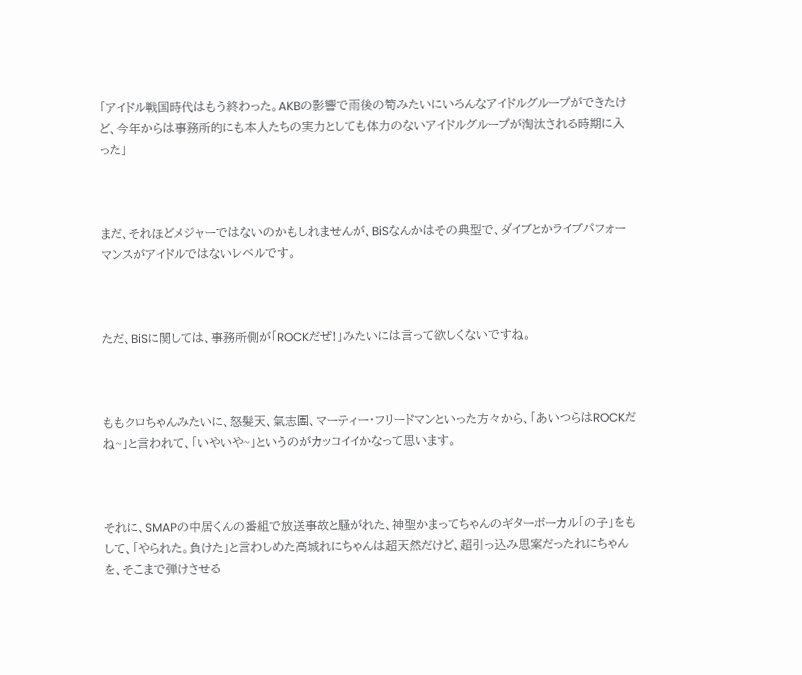「アイドル戦国時代はもう終わった。AKBの影響で雨後の筍みたいにいろんなアイドルグループができたけど、今年からは事務所的にも本人たちの実力としても体力のないアイドルグループが淘汰される時期に入った」



まだ、それほどメジャーではないのかもしれませんが、BiSなんかはその典型で、ダイブとかライブパフォーマンスがアイドルではないレベルです。



ただ、BiSに関しては、事務所側が「ROCKだぜ!」みたいには言って欲しくないですね。



ももクロちゃんみたいに、怒髪天、氣志團、マーティー・フリードマンといった方々から、「あいつらはROCKだね~」と言われて、「いやいや~」というのがカッコイイかなって思います。



それに、SMAPの中居くんの番組で放送事故と騒がれた、神聖かまってちゃんのギターボーカル「の子」をもして、「やられた。負けた」と言わしめた高城れにちゃんは超天然だけど、超引っ込み思案だったれにちゃんを、そこまで弾けさせる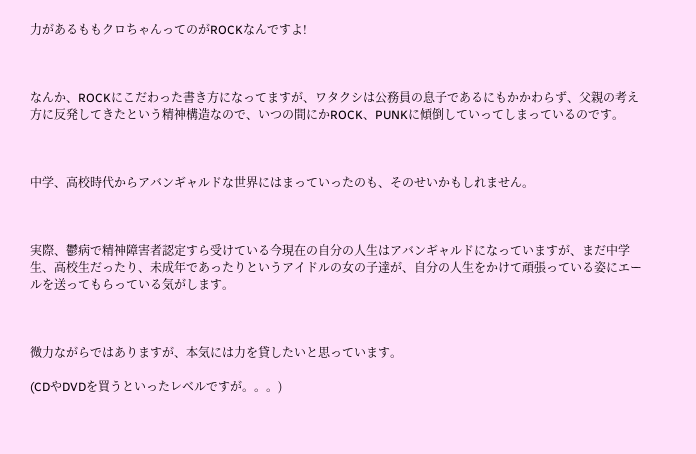力があるももクロちゃんってのがROCKなんですよ!



なんか、ROCKにこだわった書き方になってますが、ワタクシは公務員の息子であるにもかかわらず、父親の考え方に反発してきたという精神構造なので、いつの間にかROCK、PUNKに傾倒していってしまっているのです。



中学、高校時代からアバンギャルドな世界にはまっていったのも、そのせいかもしれません。



実際、鬱病で精神障害者認定すら受けている今現在の自分の人生はアバンギャルドになっていますが、まだ中学生、高校生だったり、未成年であったりというアイドルの女の子達が、自分の人生をかけて頑張っている姿にエールを送ってもらっている気がします。



微力ながらではありますが、本気には力を貸したいと思っています。

(CDやDVDを買うといったレベルですが。。。)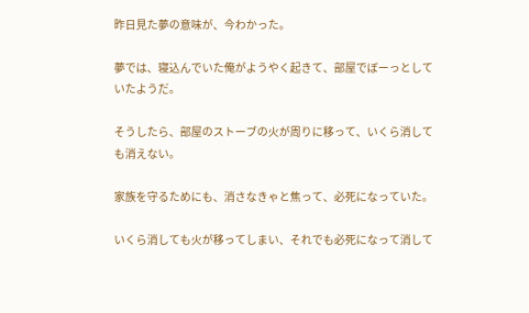昨日見た夢の意味が、今わかった。

夢では、寝込んでいた俺がようやく起きて、部屋でぼーっとしていたようだ。

そうしたら、部屋のストーブの火が周りに移って、いくら消しても消えない。

家族を守るためにも、消さなきゃと焦って、必死になっていた。

いくら消しても火が移ってしまい、それでも必死になって消して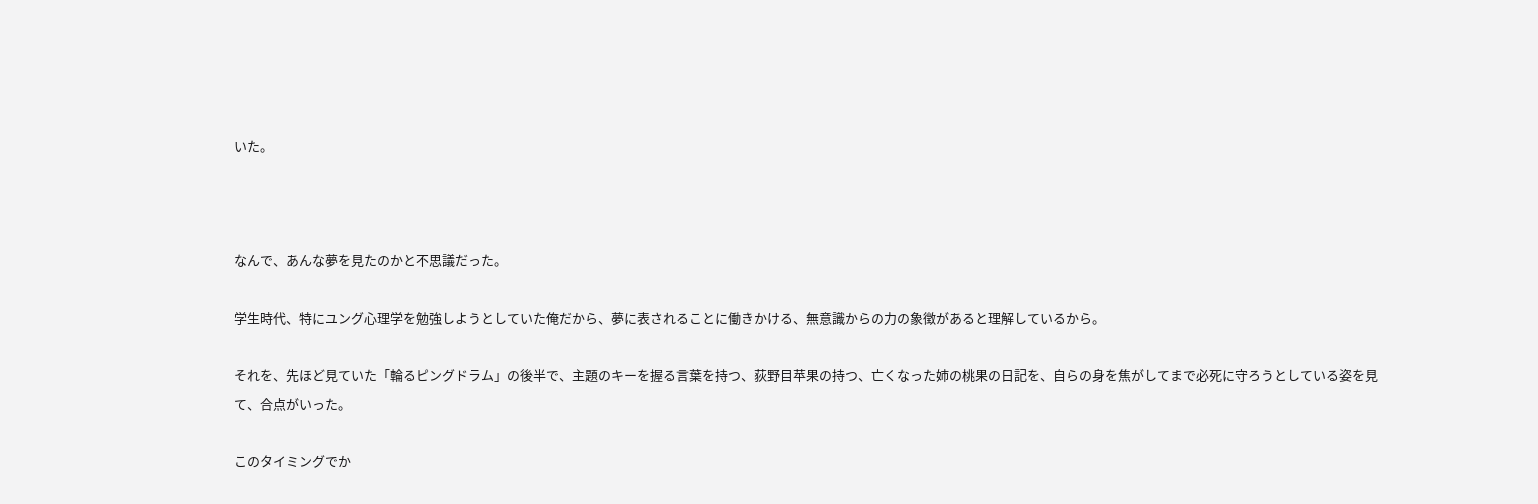いた。



なんで、あんな夢を見たのかと不思議だった。

学生時代、特にユング心理学を勉強しようとしていた俺だから、夢に表されることに働きかける、無意識からの力の象徴があると理解しているから。

それを、先ほど見ていた「輪るピングドラム」の後半で、主題のキーを握る言葉を持つ、荻野目苹果の持つ、亡くなった姉の桃果の日記を、自らの身を焦がしてまで必死に守ろうとしている姿を見て、合点がいった。

このタイミングでか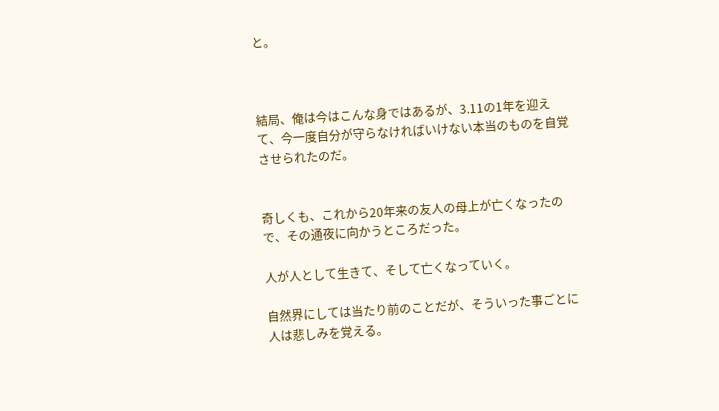と。



結局、俺は今はこんな身ではあるが、3.11の1年を迎えて、今一度自分が守らなければいけない本当のものを自覚させられたのだ。


奇しくも、これから20年来の友人の母上が亡くなったので、その通夜に向かうところだった。

人が人として生きて、そして亡くなっていく。

自然界にしては当たり前のことだが、そういった事ごとに人は悲しみを覚える。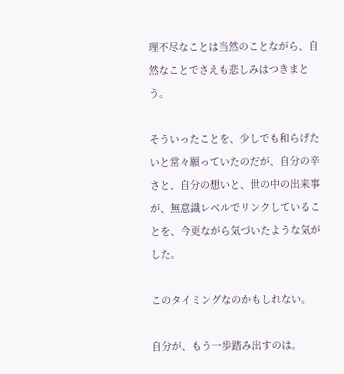理不尽なことは当然のことながら、自然なことでさえも悲しみはつきまとう。

そういったことを、少しでも和らげたいと常々願っていたのだが、自分の辛さと、自分の想いと、世の中の出来事が、無意識レベルでリンクしていることを、今更ながら気づいたような気がした。

このタイミングなのかもしれない。

自分が、もう一歩踏み出すのは。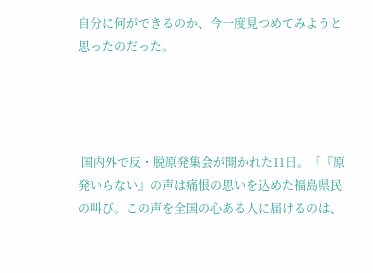自分に何ができるのか、今一度見つめてみようと思ったのだった。




 国内外で反・脱原発集会が開かれた11日。「『原発いらない』の声は痛恨の思いを込めた福島県民の叫び。この声を全国の心ある人に届けるのは、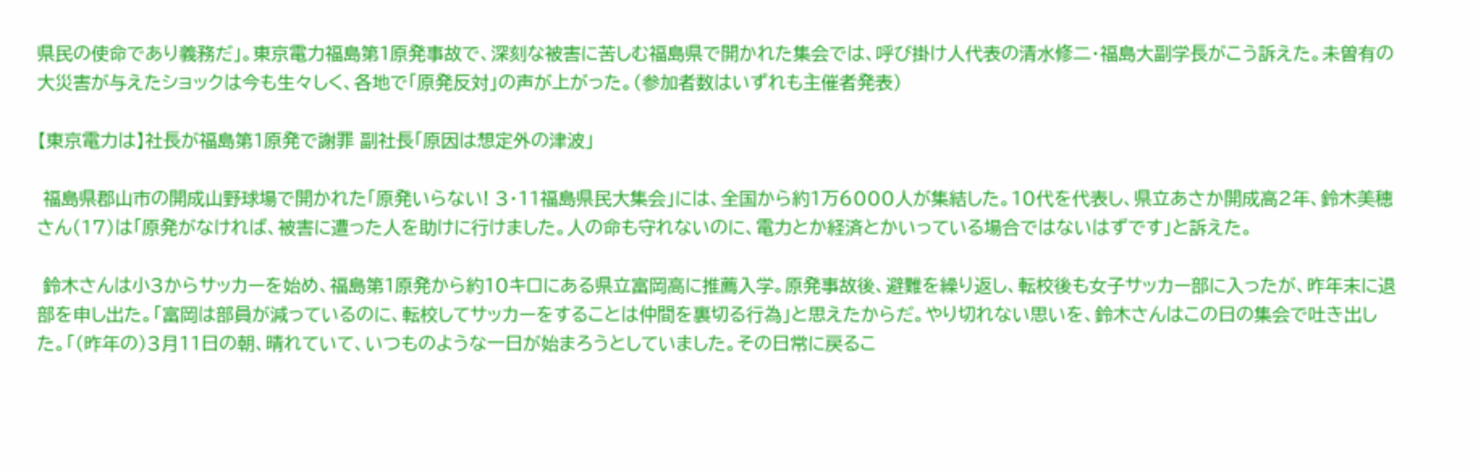県民の使命であり義務だ」。東京電力福島第1原発事故で、深刻な被害に苦しむ福島県で開かれた集会では、呼び掛け人代表の清水修二・福島大副学長がこう訴えた。未曽有の大災害が与えたショックは今も生々しく、各地で「原発反対」の声が上がった。(参加者数はいずれも主催者発表)

【東京電力は】社長が福島第1原発で謝罪 副社長「原因は想定外の津波」

 福島県郡山市の開成山野球場で開かれた「原発いらない! 3・11福島県民大集会」には、全国から約1万6000人が集結した。10代を代表し、県立あさか開成高2年、鈴木美穂さん(17)は「原発がなければ、被害に遭った人を助けに行けました。人の命も守れないのに、電力とか経済とかいっている場合ではないはずです」と訴えた。

 鈴木さんは小3からサッカーを始め、福島第1原発から約10キロにある県立富岡高に推薦入学。原発事故後、避難を繰り返し、転校後も女子サッカー部に入ったが、昨年末に退部を申し出た。「富岡は部員が減っているのに、転校してサッカーをすることは仲間を裏切る行為」と思えたからだ。やり切れない思いを、鈴木さんはこの日の集会で吐き出した。「(昨年の)3月11日の朝、晴れていて、いつものような一日が始まろうとしていました。その日常に戻るこ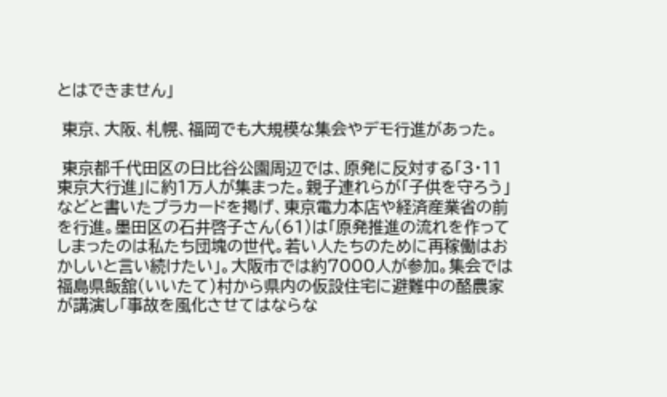とはできません」

 東京、大阪、札幌、福岡でも大規模な集会やデモ行進があった。

 東京都千代田区の日比谷公園周辺では、原発に反対する「3・11東京大行進」に約1万人が集まった。親子連れらが「子供を守ろう」などと書いたプラカードを掲げ、東京電力本店や経済産業省の前を行進。墨田区の石井啓子さん(61)は「原発推進の流れを作ってしまったのは私たち団塊の世代。若い人たちのために再稼働はおかしいと言い続けたい」。大阪市では約7000人が参加。集会では福島県飯舘(いいたて)村から県内の仮設住宅に避難中の酪農家が講演し「事故を風化させてはならな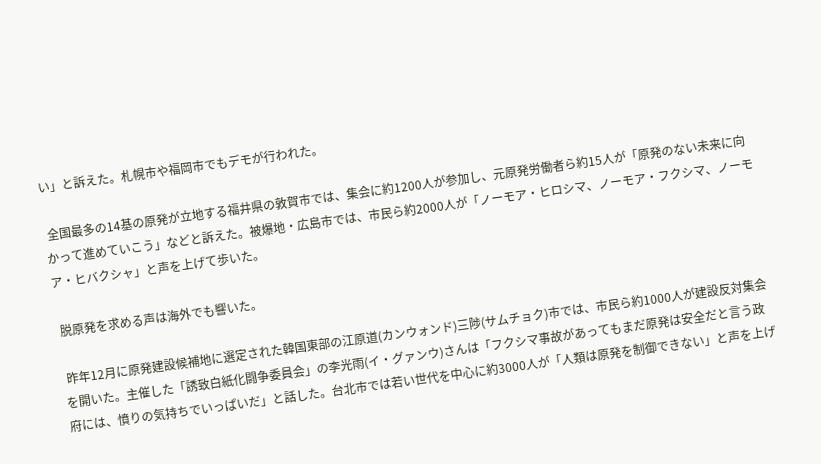い」と訴えた。札幌市や福岡市でもデモが行われた。

 全国最多の14基の原発が立地する福井県の敦賀市では、集会に約1200人が参加し、元原発労働者ら約15人が「原発のない未来に向かって進めていこう」などと訴えた。被爆地・広島市では、市民ら約2000人が「ノーモア・ヒロシマ、ノーモア・フクシマ、ノーモア・ヒバクシャ」と声を上げて歩いた。

 脱原発を求める声は海外でも響いた。

 昨年12月に原発建設候補地に選定された韓国東部の江原道(カンウォンド)三陟(サムチョク)市では、市民ら約1000人が建設反対集会を開いた。主催した「誘致白紙化闘争委員会」の李光雨(イ・グァンウ)さんは「フクシマ事故があってもまだ原発は安全だと言う政府には、憤りの気持ちでいっぱいだ」と話した。台北市では若い世代を中心に約3000人が「人類は原発を制御できない」と声を上げ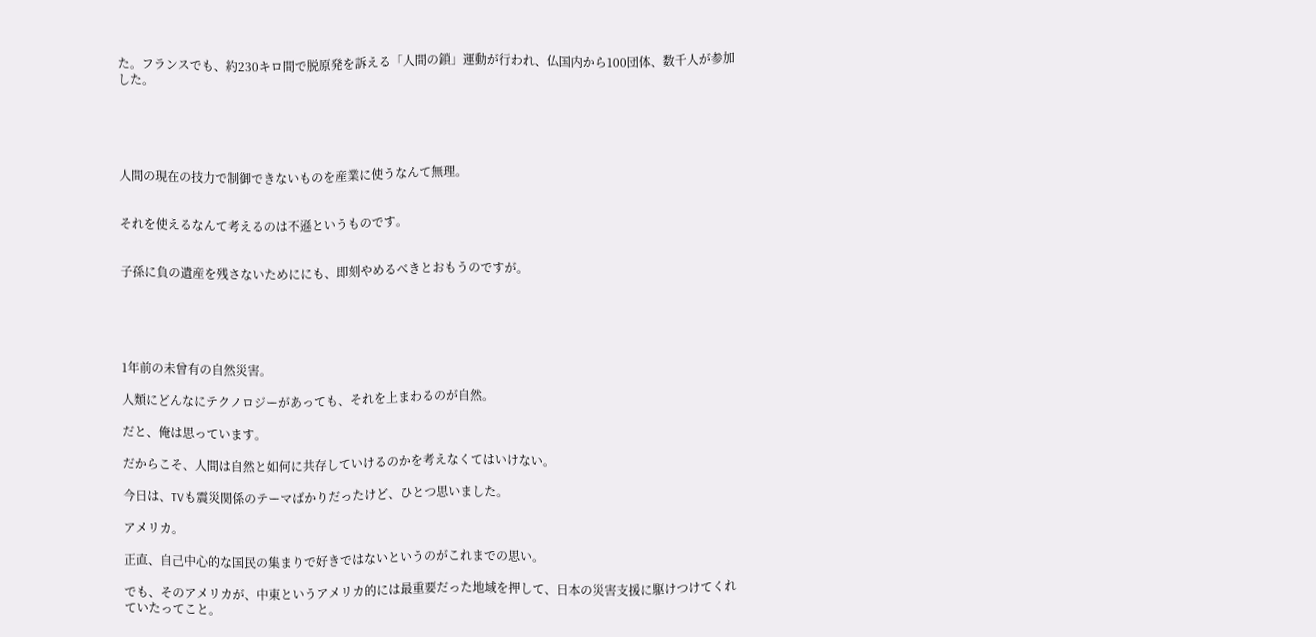た。フランスでも、約230キロ間で脱原発を訴える「人間の鎖」運動が行われ、仏国内から100団体、数千人が参加した。





人間の現在の技力で制御できないものを産業に使うなんて無理。


それを使えるなんて考えるのは不遜というものです。


子孫に負の遺産を残さないためににも、即刻やめるべきとおもうのですが。





1年前の未曾有の自然災害。

人類にどんなにテクノロジーがあっても、それを上まわるのが自然。

だと、俺は思っています。

だからこそ、人間は自然と如何に共存していけるのかを考えなくてはいけない。

今日は、TVも震災関係のテーマばかりだったけど、ひとつ思いました。

アメリカ。

正直、自己中心的な国民の集まりで好きではないというのがこれまでの思い。

でも、そのアメリカが、中東というアメリカ的には最重要だった地域を押して、日本の災害支援に駆けつけてくれていたってこと。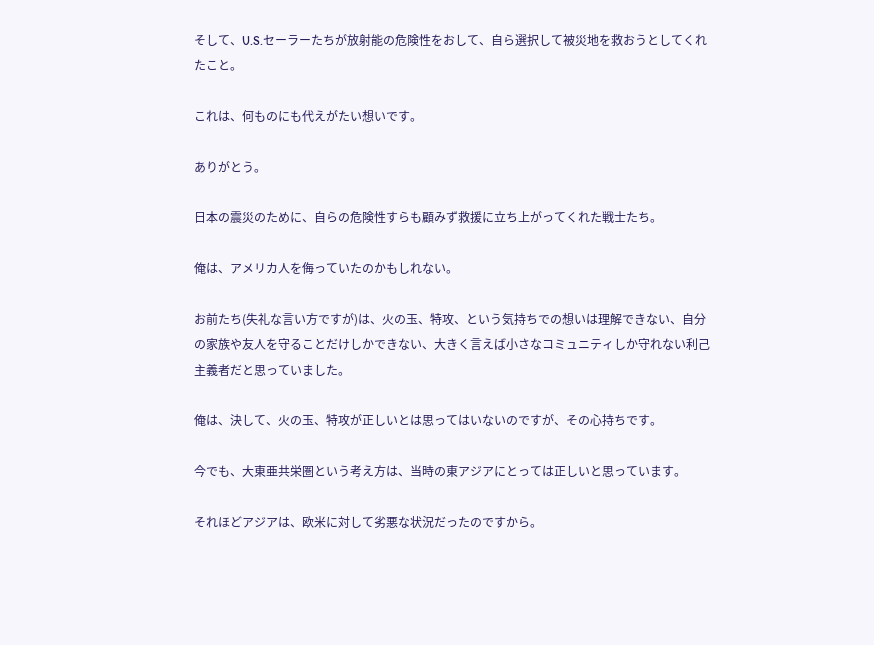そして、U.S.セーラーたちが放射能の危険性をおして、自ら選択して被災地を救おうとしてくれたこと。

これは、何ものにも代えがたい想いです。

ありがとう。

日本の震災のために、自らの危険性すらも顧みず救援に立ち上がってくれた戦士たち。

俺は、アメリカ人を侮っていたのかもしれない。

お前たち(失礼な言い方ですが)は、火の玉、特攻、という気持ちでの想いは理解できない、自分の家族や友人を守ることだけしかできない、大きく言えば小さなコミュニティしか守れない利己主義者だと思っていました。

俺は、決して、火の玉、特攻が正しいとは思ってはいないのですが、その心持ちです。

今でも、大東亜共栄圏という考え方は、当時の東アジアにとっては正しいと思っています。

それほどアジアは、欧米に対して劣悪な状況だったのですから。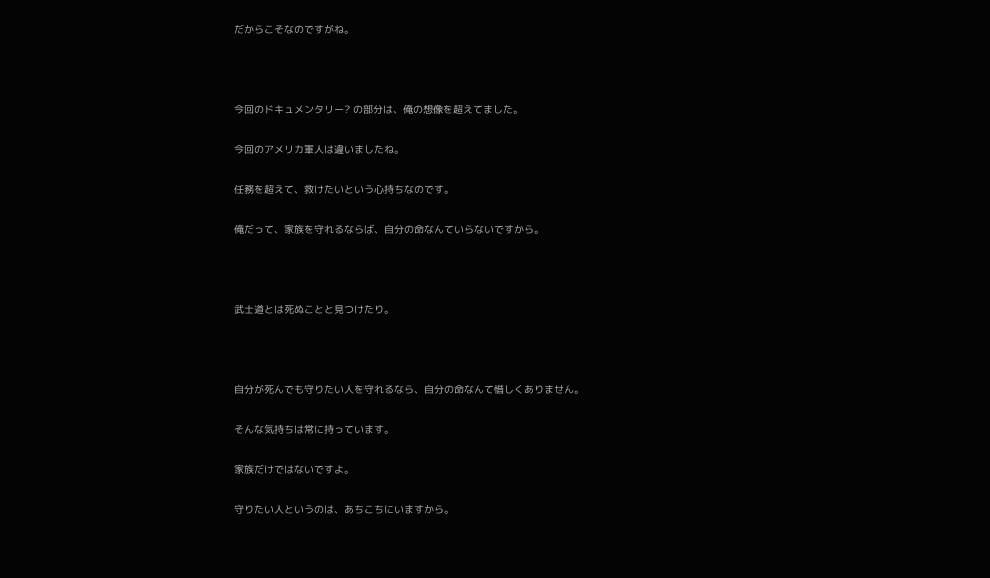だからこそなのですがね。



今回のドキュメンタリー? の部分は、俺の想像を超えてました。

今回のアメリカ軍人は違いましたね。

任務を超えて、救けたいという心持ちなのです。

俺だって、家族を守れるならば、自分の命なんていらないですから。



武士道とは死ぬことと見つけたり。



自分が死んでも守りたい人を守れるなら、自分の命なんて惜しくありません。

そんな気持ちは常に持っています。

家族だけではないですよ。

守りたい人というのは、あちこちにいますから。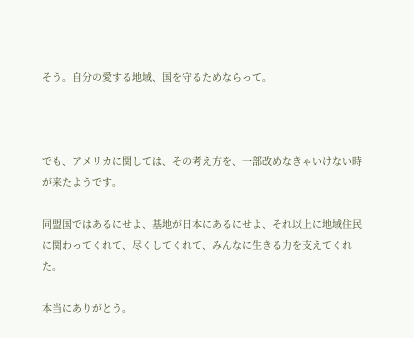そう。自分の愛する地域、国を守るためならって。



でも、アメリカに関しては、その考え方を、一部改めなきゃいけない時が来たようです。

同盟国ではあるにせよ、基地が日本にあるにせよ、それ以上に地域住民に関わってくれて、尽くしてくれて、みんなに生きる力を支えてくれた。

本当にありがとう。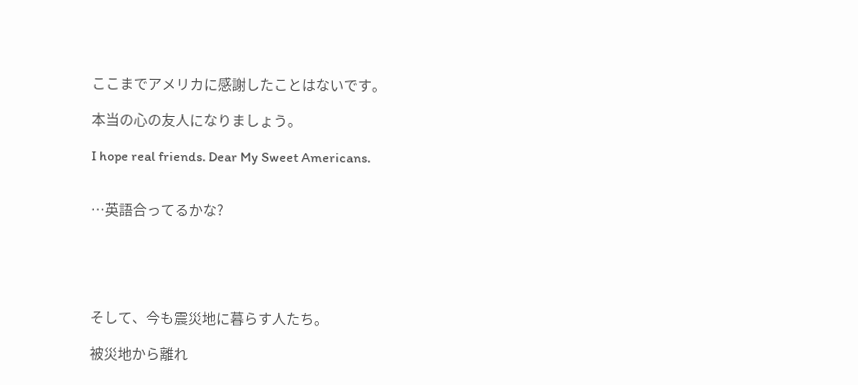ここまでアメリカに感謝したことはないです。

本当の心の友人になりましょう。

I hope real friends. Dear My Sweet Americans.


…英語合ってるかな?





そして、今も震災地に暮らす人たち。

被災地から離れ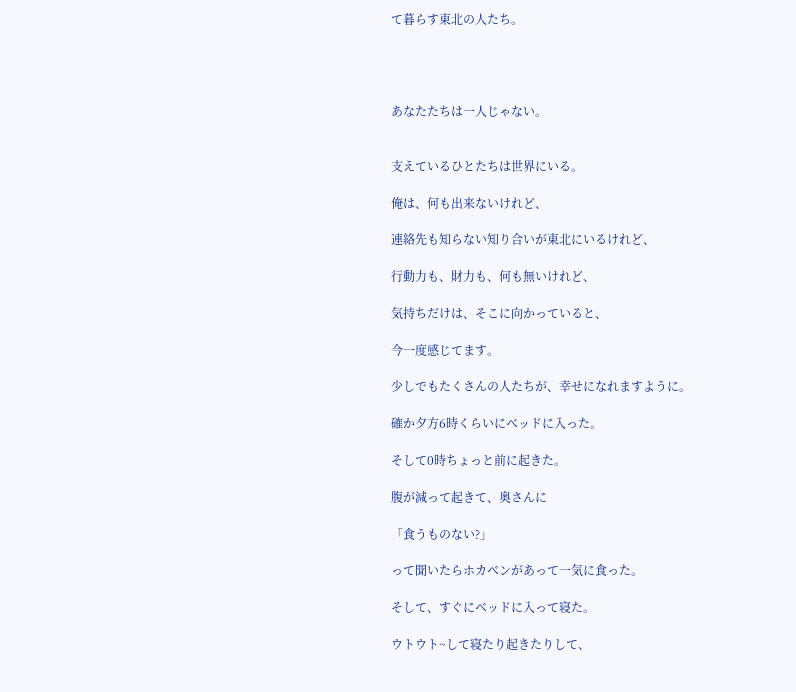て暮らす東北の人たち。




あなたたちは一人じゃない。


支えているひとたちは世界にいる。

俺は、何も出来ないけれど、

連絡先も知らない知り合いが東北にいるけれど、

行動力も、財力も、何も無いけれど、

気持ちだけは、そこに向かっていると、

今一度感じてます。

少しでもたくさんの人たちが、幸せになれますように。

確か夕方6時くらいにベッドに入った。

そして0時ちょっと前に起きた。

腹が減って起きて、奥さんに

「食うものない?」

って聞いたらホカベンがあって一気に食った。

そして、すぐにベッドに入って寝た。

ウトウト~して寝たり起きたりして、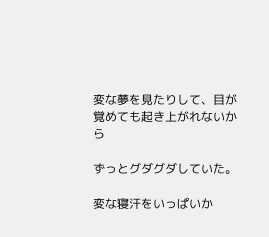変な夢を見たりして、目が覚めても起き上がれないから

ずっとグダグダしていた。

変な寝汗をいっぱいか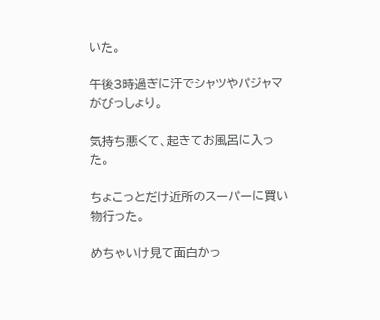いた。

午後3時過ぎに汗でシャツやパジャマがびっしょり。

気持ち悪くて、起きてお風呂に入った。

ちょこっとだけ近所のスーパーに買い物行った。

めちゃいけ見て面白かっ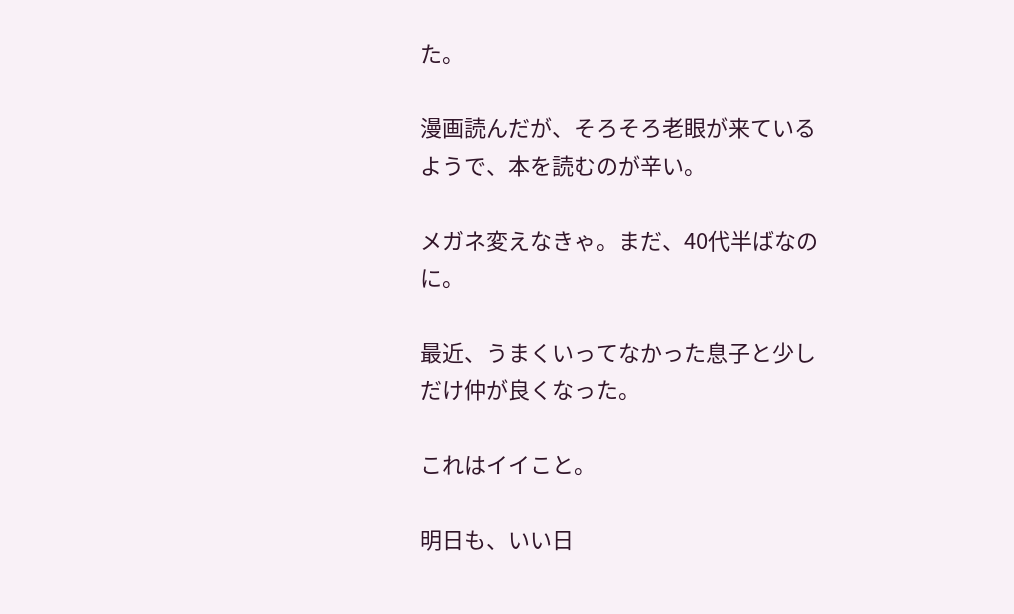た。

漫画読んだが、そろそろ老眼が来ているようで、本を読むのが辛い。

メガネ変えなきゃ。まだ、40代半ばなのに。

最近、うまくいってなかった息子と少しだけ仲が良くなった。

これはイイこと。

明日も、いい日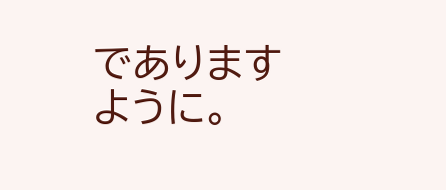でありますように。